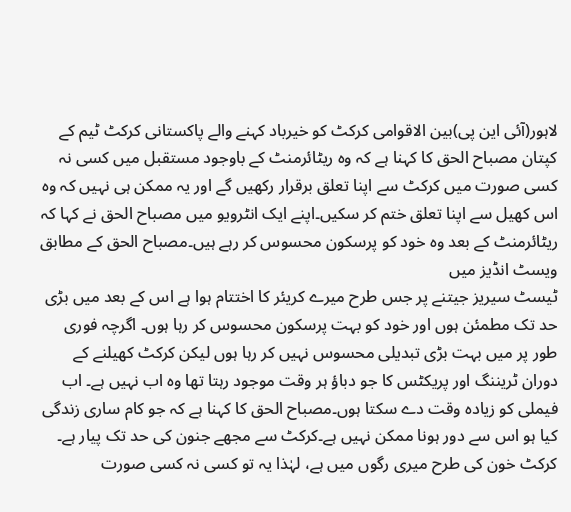لاہور(آئی این پی)بین الاقوامی کرکٹ کو خیرباد کہنے والے پاکستانی کرکٹ ٹیم کے کپتان مصباح الحق کا کہنا ہے کہ وہ ریٹائرمنٹ کے باوجود مستقبل میں کسی نہ کسی صورت میں کرکٹ سے اپنا تعلق برقرار رکھیں گے اور یہ ممکن ہی نہیں کہ وہ اس کھیل سے اپنا تعلق ختم کر سکیں۔اپنے ایک انٹرویو میں مصباح الحق نے کہا کہ ریٹائرمنٹ کے بعد وہ خود کو پرسکون محسوس کر رہے ہیں۔مصباح الحق کے مطابق ویسٹ انڈیز میں
ٹیسٹ سیریز جیتنے پر جس طرح میرے کریئر کا اختتام ہوا ہے اس کے بعد میں بڑی حد تک مطمئن ہوں اور خود کو بہت پرسکون محسوس کر رہا ہوں۔ اگرچہ فوری طور پر میں بہت بڑی تبدیلی محسوس نہیں کر رہا ہوں لیکن کرکٹ کھیلنے کے دوران ٹریننگ اور پریکٹس کا جو دباؤ ہر وقت موجود رہتا تھا وہ اب نہیں ہے۔ اب فیملی کو زیادہ وقت دے سکتا ہوں۔مصباح الحق کا کہنا ہے کہ جو کام ساری زندگی کیا ہو اس سے دور ہونا ممکن نہیں ہے۔کرکٹ سے مجھے جنون کی حد تک پیار ہے۔ کرکٹ خون کی طرح میری رگوں میں ہے، لہٰذا یہ تو کسی نہ کسی صورت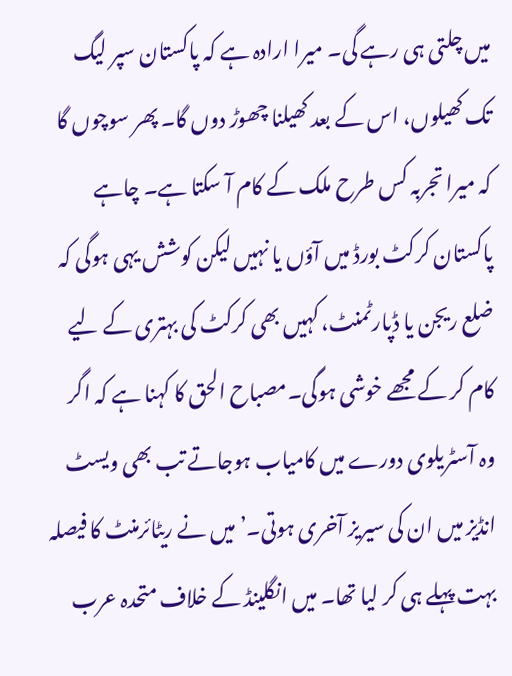میں چلتی ہی رہے گی۔ میرا ارادہ ہے کہ پاکستان سپر لیگ تک کھیلوں، اس کے بعد کھیلنا چھوڑ دوں گا۔ پھر سوچوں گا کہ میرا تجربہ کس طرح ملک کے کام آ سکتا ہے۔ چاہے پاکستان کرکٹ بورڈ میں آؤں یا نہیں لیکن کوشش یہی ہوگی کہ ضلع ریجن یا ڈپارٹمنٹ، کہیں بھی کرکٹ کی بہتری کے لیے کام کر کے مجھے خوشی ہوگی۔مصباح الحق کا کہنا ہے کہ اگر وہ آسٹریلوی دورے میں کامیاب ہوجاتے تب بھی ویسٹ انڈیز میں ان کی سیریز آخری ہوتی۔’میں نے ریٹائرمنٹ کا فیصلہ بہت پہلے ہی کر لیا تھا۔ میں انگلینڈ کے خلاف متحدہ عرب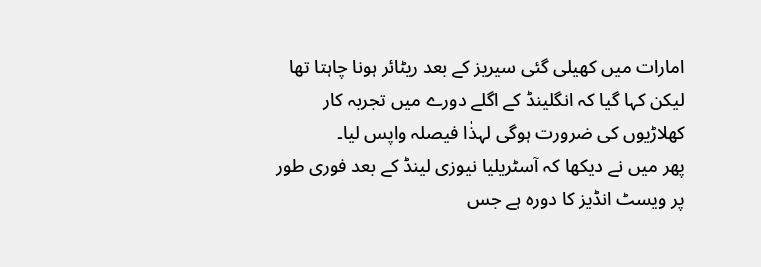امارات میں کھیلی گئی سیریز کے بعد ریٹائر ہونا چاہتا تھا لیکن کہا گیا کہ انگلینڈ کے اگلے دورے میں تجربہ کار کھلاڑیوں کی ضرورت ہوگی لہذٰا فیصلہ واپس لیا۔
پھر میں نے دیکھا کہ آسٹریلیا نیوزی لینڈ کے بعد فوری طور پر ویسٹ انڈیز کا دورہ ہے جس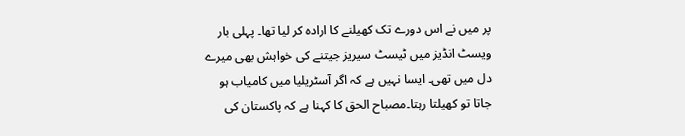پر میں نے اس دورے تک کھیلنے کا ارادہ کر لیا تھا۔ پہلی بار ویسٹ انڈیز میں ٹیسٹ سیریز جیتنے کی خواہش بھی میرے دل میں تھی۔ ایسا نہیں ہے کہ اگر آسٹریلیا میں کامیاب ہو جاتا تو کھیلتا رہتا۔مصباح الحق کا کہنا ہے کہ پاکستان کی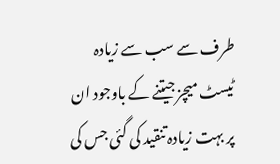طرف سے سب سے زیادہ ٹیسٹ میچز جیتنے کے باوجود ان پر بہت زیادہ تنقید کی گئی جس کی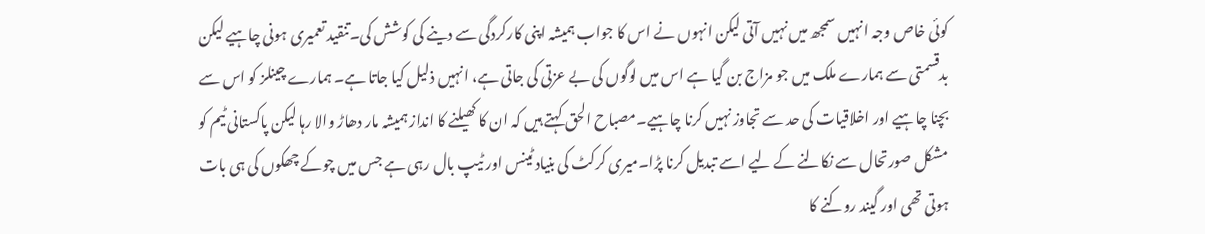کوئی خاص وجہ انہیں سمجھ میں نہیں آتی لیکن انہوں نے اس کا جواب ہمیشہ اپنی کارکردگی سے دینے کی کوشش کی۔تنقید تعمیری ہونی چاہیے لیکن بدقسمتی سے ہمارے ملک میں جو مزاج بن گیا ہے اس میں لوگوں کی بے عزتی کی جاتی ہے، انہیں ذلیل کیا جاتا ہے۔ ہمارے چینلز کو اس سے بچنا چاہیے اور اخلاقیات کی حد سے تجاوز نہیں کرنا چاہیے۔مصباح الحق کہتے ہیں کہ ان کا کھیلنے کا انداز ہمیشہ مار دھاڑ والا رہا لیکن پاکستانی ٹیم کو مشکل صورتحال سے نکالنے کے لیے اسے تبدیل کرنا پڑا۔میری کرکٹ کی بنیاد ٹینس اور ٹیپ بال رہی ہے جس میں چوکے چھکوں کی ہی بات ہوتی تھی اور گیند روکنے کا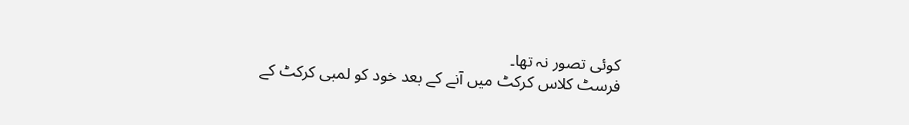کوئی تصور نہ تھا۔
فرسٹ کلاس کرکٹ میں آنے کے بعد خود کو لمبی کرکٹ کے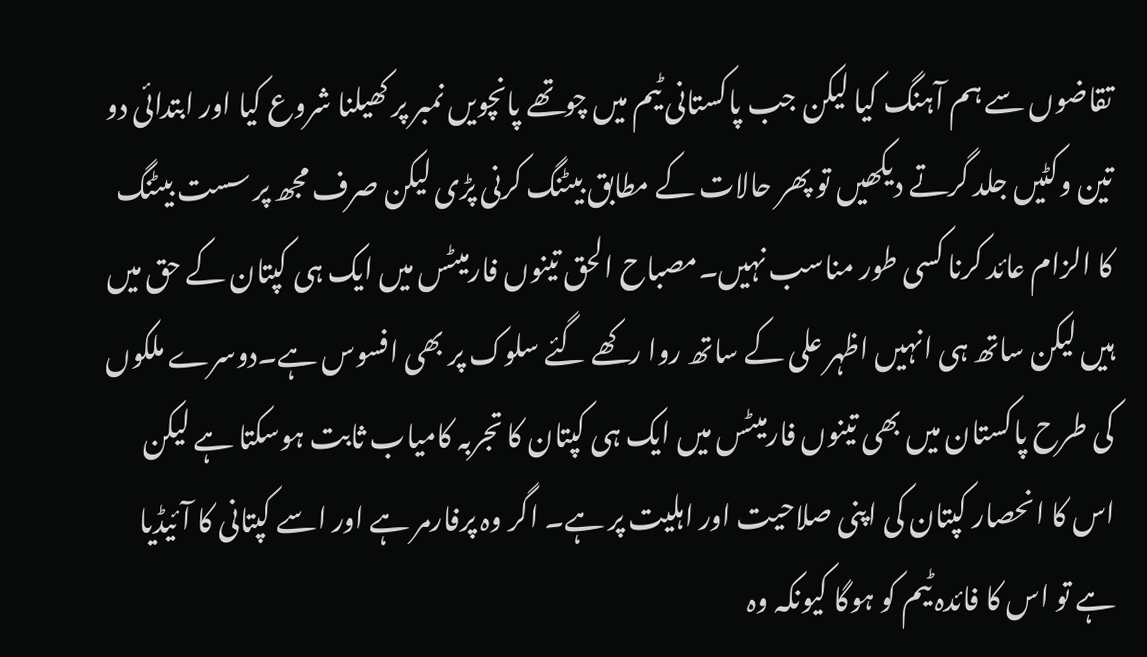تقاضوں سے ہم آہنگ کیا لیکن جب پاکستانی ٹیم میں چوتھے پانچویں نمبر پر کھیلنا شروع کیا اور ابتدائی دو تین وکٹیں جلد گرتے دیکھیں تو پھر حالات کے مطابق بیٹنگ کرنی پڑی لیکن صرف مجھ پر سست بیٹنگ کا الزام عائد کرنا کسی طور مناسب نہیں۔مصباح الحق تینوں فارمیٹس میں ایک ہی کپتان کے حق میں ہیں لیکن ساتھ ہی انہیں اظہر علی کے ساتھ روا رکھے گئے سلوک پر بھی افسوس ہے۔دوسرے ملکوں کی طرح پاکستان میں بھی تینوں فارمیٹس میں ایک ہی کپتان کا تجربہ کامیاب ثابت ہوسکتا ہے لیکن اس کا انحصار کپتان کی اپنی صلاحیت اور اہلیت پر ہے۔ اگر وہ پرفارمر ہے اور اسے کپتانی کا آئیڈیا ہے تو اس کا فائدہ ٹیم کو ہوگا کیونکہ وہ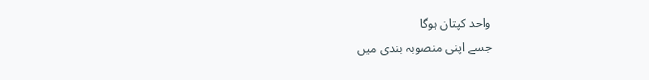واحد کپتان ہوگا
جسے اپنی منصوبہ بندی میں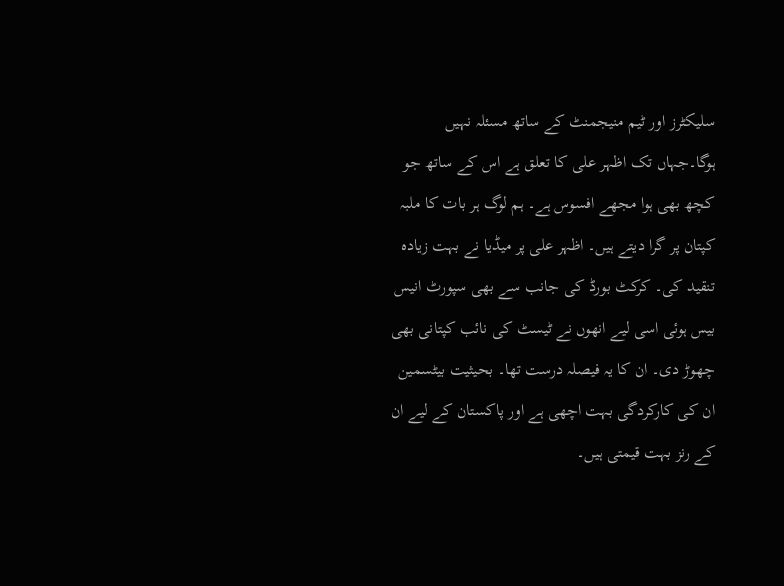سلیکٹرز اور ٹیم منیجمنٹ کے ساتھ مسئلہ نہیں ہوگا۔جہاں تک اظہر علی کا تعلق ہے اس کے ساتھ جو کچھ بھی ہوا مجھے افسوس ہے۔ ہم لوگ ہر بات کا ملبہ کپتان پر گرا دیتے ہیں۔ اظہر علی پر میڈیا نے بہت زیادہ تنقید کی۔ کرکٹ بورڈ کی جانب سے بھی سپورٹ انیس بیس ہوئی اسی لیے انھوں نے ٹیسٹ کی نائب کپتانی بھی چھوڑ دی۔ ان کا یہ فیصلہ درست تھا۔ بحیثیت بیٹسمین ان کی کارکردگی بہت اچھی ہے اور پاکستان کے لیے ان کے رنز بہت قیمتی ہیں۔